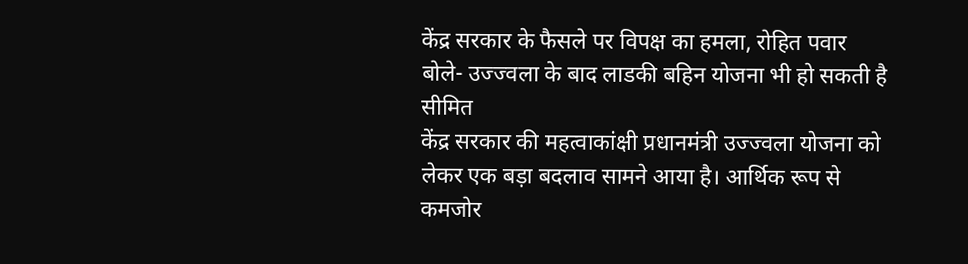केंद्र सरकार के फैसले पर विपक्ष का हमला, रोहित पवार बोले- उज्ज्वला के बाद लाडकी बहिन योजना भी हो सकती है सीमित
केंद्र सरकार की महत्वाकांक्षी प्रधानमंत्री उज्ज्वला योजना को लेकर एक बड़ा बदलाव सामने आया है। आर्थिक रूप से कमजोर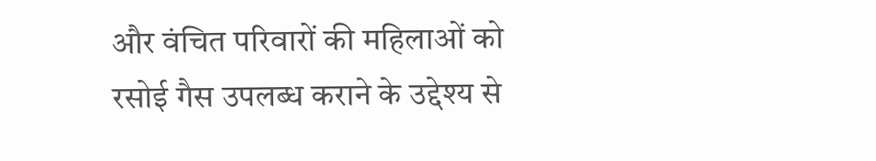और वंचित परिवारों की महिलाओं को रसोई गैस उपलब्ध कराने के उद्देश्य से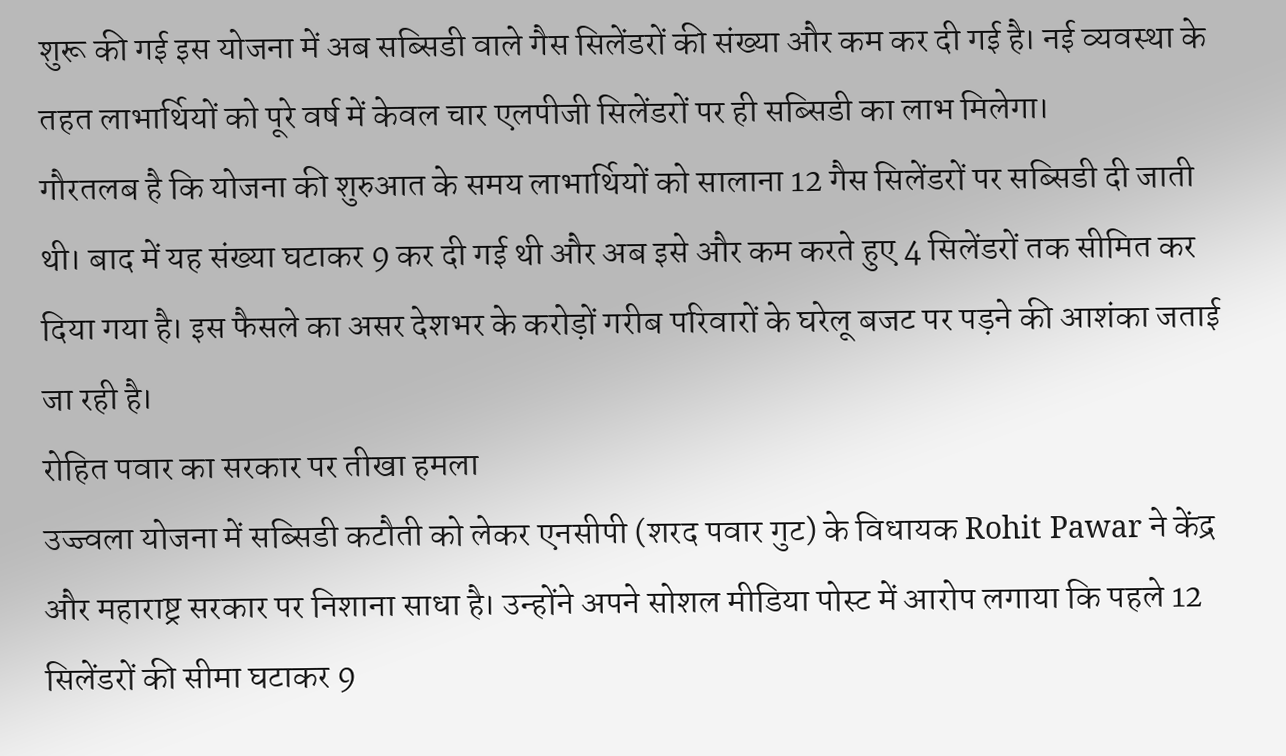शुरू की गई इस योजना में अब सब्सिडी वाले गैस सिलेंडरों की संख्या और कम कर दी गई है। नई व्यवस्था के तहत लाभार्थियों को पूरे वर्ष में केवल चार एलपीजी सिलेंडरों पर ही सब्सिडी का लाभ मिलेगा।
गौरतलब है कि योजना की शुरुआत के समय लाभार्थियों को सालाना 12 गैस सिलेंडरों पर सब्सिडी दी जाती थी। बाद में यह संख्या घटाकर 9 कर दी गई थी और अब इसे और कम करते हुए 4 सिलेंडरों तक सीमित कर दिया गया है। इस फैसले का असर देशभर के करोड़ों गरीब परिवारों के घरेलू बजट पर पड़ने की आशंका जताई जा रही है।
रोहित पवार का सरकार पर तीखा हमला
उज्ज्वला योजना में सब्सिडी कटौती को लेकर एनसीपी (शरद पवार गुट) के विधायक Rohit Pawar ने केंद्र और महाराष्ट्र सरकार पर निशाना साधा है। उन्होंने अपने सोशल मीडिया पोस्ट में आरोप लगाया कि पहले 12 सिलेंडरों की सीमा घटाकर 9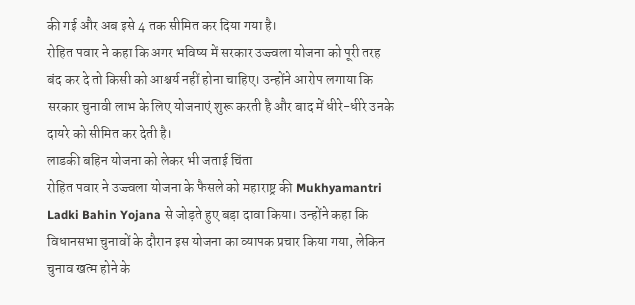की गई और अब इसे 4 तक सीमित कर दिया गया है।
रोहित पवार ने कहा कि अगर भविष्य में सरकार उज्ज्वला योजना को पूरी तरह बंद कर दे तो किसी को आश्चर्य नहीं होना चाहिए। उन्होंने आरोप लगाया कि सरकार चुनावी लाभ के लिए योजनाएं शुरू करती है और बाद में धीरे-धीरे उनके दायरे को सीमित कर देती है।
लाडकी बहिन योजना को लेकर भी जताई चिंता
रोहित पवार ने उज्ज्वला योजना के फैसले को महाराष्ट्र की Mukhyamantri Ladki Bahin Yojana से जोड़ते हुए बड़ा दावा किया। उन्होंने कहा कि विधानसभा चुनावों के दौरान इस योजना का व्यापक प्रचार किया गया, लेकिन चुनाव खत्म होने के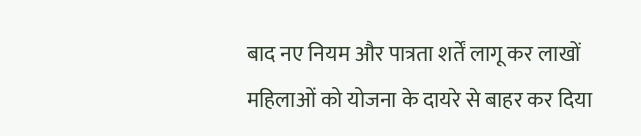बाद नए नियम और पात्रता शर्तें लागू कर लाखों महिलाओं को योजना के दायरे से बाहर कर दिया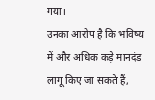गया।
उनका आरोप है कि भविष्य में और अधिक कड़े मानदंड लागू किए जा सकते हैं,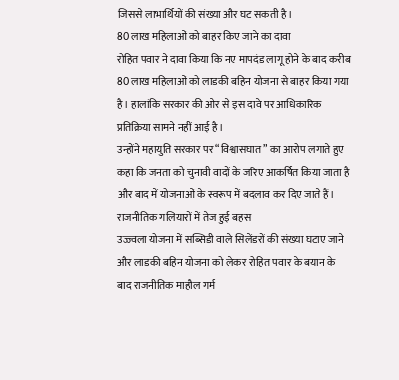जिससे लाभार्थियों की संख्या और घट सकती है।
80 लाख महिलाओं को बाहर किए जाने का दावा
रोहित पवार ने दावा किया कि नए मापदंड लागू होने के बाद करीब 80 लाख महिलाओं को लाडकी बहिन योजना से बाहर किया गया है। हालांकि सरकार की ओर से इस दावे पर आधिकारिक प्रतिक्रिया सामने नहीं आई है।
उन्होंने महायुति सरकार पर “विश्वासघात” का आरोप लगाते हुए कहा कि जनता को चुनावी वादों के जरिए आकर्षित किया जाता है और बाद में योजनाओं के स्वरूप में बदलाव कर दिए जाते हैं।
राजनीतिक गलियारों में तेज हुई बहस
उज्ज्वला योजना में सब्सिडी वाले सिलेंडरों की संख्या घटाए जाने और लाडकी बहिन योजना को लेकर रोहित पवार के बयान के बाद राजनीतिक माहौल गर्म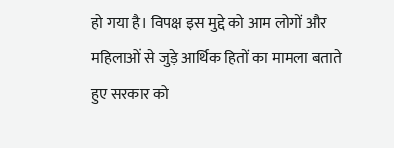हो गया है। विपक्ष इस मुद्दे को आम लोगों और महिलाओं से जुड़े आर्थिक हितों का मामला बताते हुए सरकार को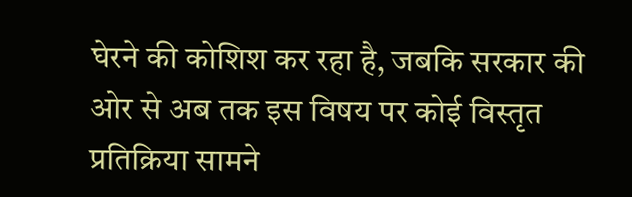घेरने की कोशिश कर रहा है, जबकि सरकार की ओर से अब तक इस विषय पर कोई विस्तृत प्रतिक्रिया सामने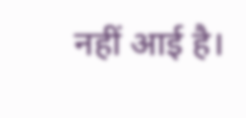नहीं आई है।